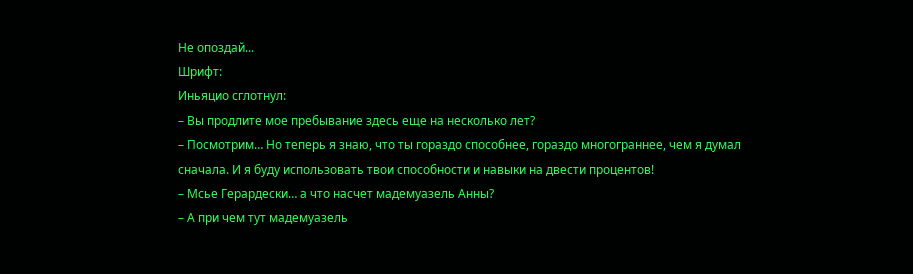Не опоздай...
Шрифт:
Иньяцио сглотнул:
– Вы продлите мое пребывание здесь еще на несколько лет?
– Посмотрим… Но теперь я знаю, что ты гораздо способнее, гораздо многограннее, чем я думал сначала. И я буду использовать твои способности и навыки на двести процентов!
– Мсье Герардески… а что насчет мадемуазель Анны?
– А при чем тут мадемуазель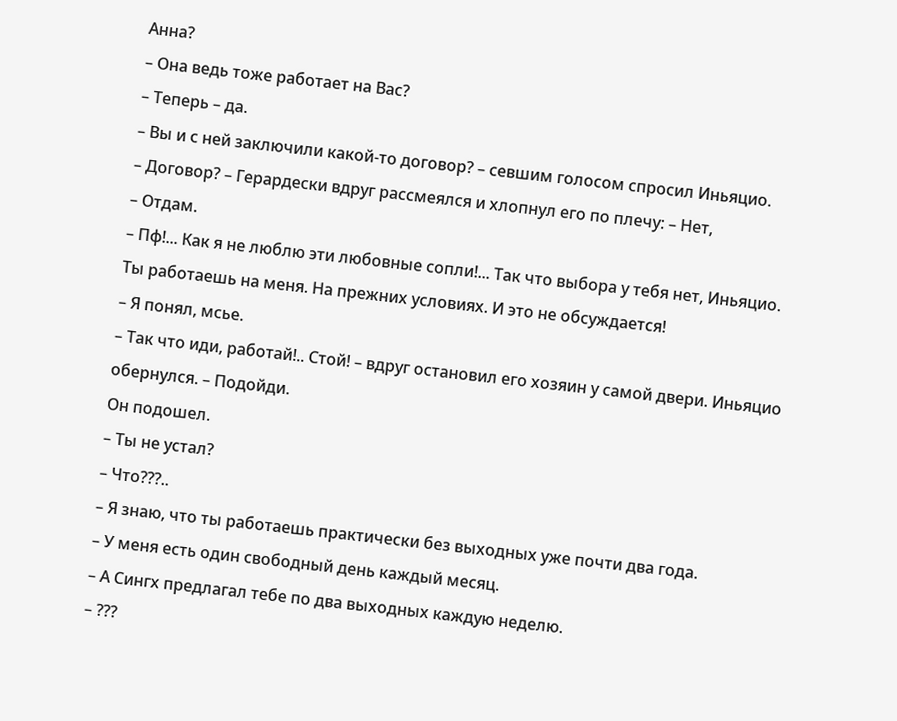Анна?
– Она ведь тоже работает на Вас?
– Теперь – да.
– Вы и с ней заключили какой-то договор? – севшим голосом спросил Иньяцио.
– Договор? – Герардески вдруг рассмеялся и хлопнул его по плечу: – Нет,
– Отдам.
– Пф!... Как я не люблю эти любовные сопли!... Так что выбора у тебя нет, Иньяцио. Ты работаешь на меня. На прежних условиях. И это не обсуждается!
– Я понял, мсье.
– Так что иди, работай!.. Стой! – вдруг остановил его хозяин у самой двери. Иньяцио обернулся. – Подойди.
Он подошел.
– Ты не устал?
– Что???..
– Я знаю, что ты работаешь практически без выходных уже почти два года.
– У меня есть один свободный день каждый месяц.
– А Сингх предлагал тебе по два выходных каждую неделю.
– ???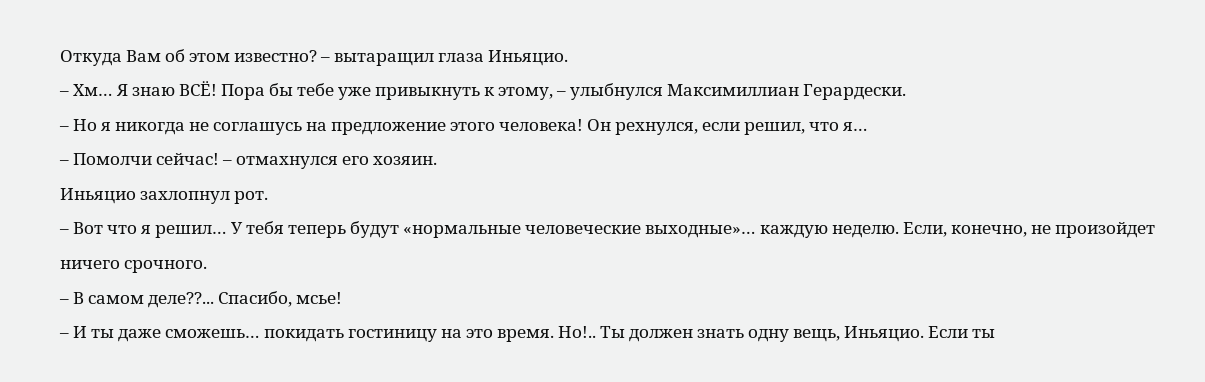Откуда Вам об этом известно? – вытаращил глаза Иньяцио.
– Хм… Я знаю ВСЁ! Пора бы тебе уже привыкнуть к этому, – улыбнулся Максимиллиан Герардески.
– Но я никогда не соглашусь на предложение этого человека! Он рехнулся, если решил, что я…
– Помолчи сейчас! – отмахнулся его хозяин.
Иньяцио захлопнул рот.
– Вот что я решил… У тебя теперь будут «нормальные человеческие выходные»… каждую неделю. Если, конечно, не произойдет ничего срочного.
– В самом деле??... Спасибо, мсье!
– И ты даже сможешь… покидать гостиницу на это время. Но!.. Ты должен знать одну вещь, Иньяцио. Если ты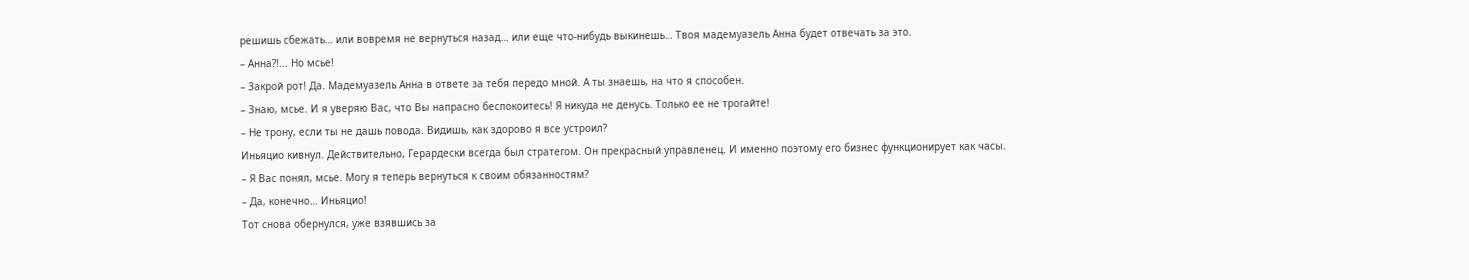решишь сбежать… или вовремя не вернуться назад… или еще что-нибудь выкинешь… Твоя мадемуазель Анна будет отвечать за это.
– Анна?!... Но мсье!
– Закрой рот! Да. Мадемуазель Анна в ответе за тебя передо мной. А ты знаешь, на что я способен.
– Знаю, мсье. И я уверяю Вас, что Вы напрасно беспокоитесь! Я никуда не денусь. Только ее не трогайте!
– Не трону, если ты не дашь повода. Видишь, как здорово я все устроил?
Иньяцио кивнул. Действительно, Герардески всегда был стратегом. Он прекрасный управленец. И именно поэтому его бизнес функционирует как часы.
– Я Вас понял, мсье. Могу я теперь вернуться к своим обязанностям?
– Да, конечно… Иньяцио!
Тот снова обернулся, уже взявшись за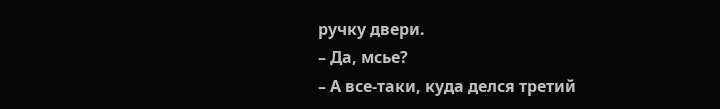ручку двери.
– Да, мсье?
– А все-таки, куда делся третий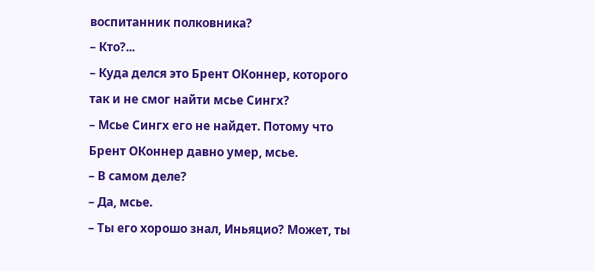воспитанник полковника?
– Кто?...
– Куда делся это Брент ОКоннер, которого так и не смог найти мсье Сингх?
– Мсье Сингх его не найдет. Потому что Брент ОКоннер давно умер, мсье.
– В самом деле?
– Да, мсье.
– Ты его хорошо знал, Иньяцио? Может, ты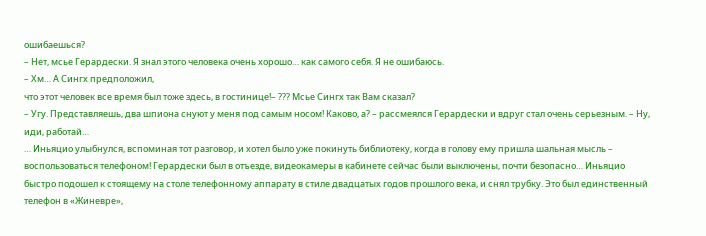ошибаешься?
– Нет, мсье Герардески. Я знал этого человека очень хорошо… как самого себя. Я не ошибаюсь.
– Хм… А Сингх предположил,
что этот человек все время был тоже здесь, в гостинице!– ??? Мсье Сингх так Вам сказал?
– Угу. Представляешь, два шпиона снуют у меня под самым носом! Каково, а? – рассмеялся Герардески и вдруг стал очень серьезным. – Ну, иди, работай…
… Иньяцио улыбнулся, вспоминая тот разговор, и хотел было уже покинуть библиотеку, когда в голову ему пришла шальная мысль – воспользоваться телефоном! Герардески был в отъезде, видеокамеры в кабинете сейчас были выключены, почти безопасно… Иньяцио быстро подошел к стоящему на столе телефонному аппарату в стиле двадцатых годов прошлого века, и снял трубку. Это был единственный телефон в «Жиневре»,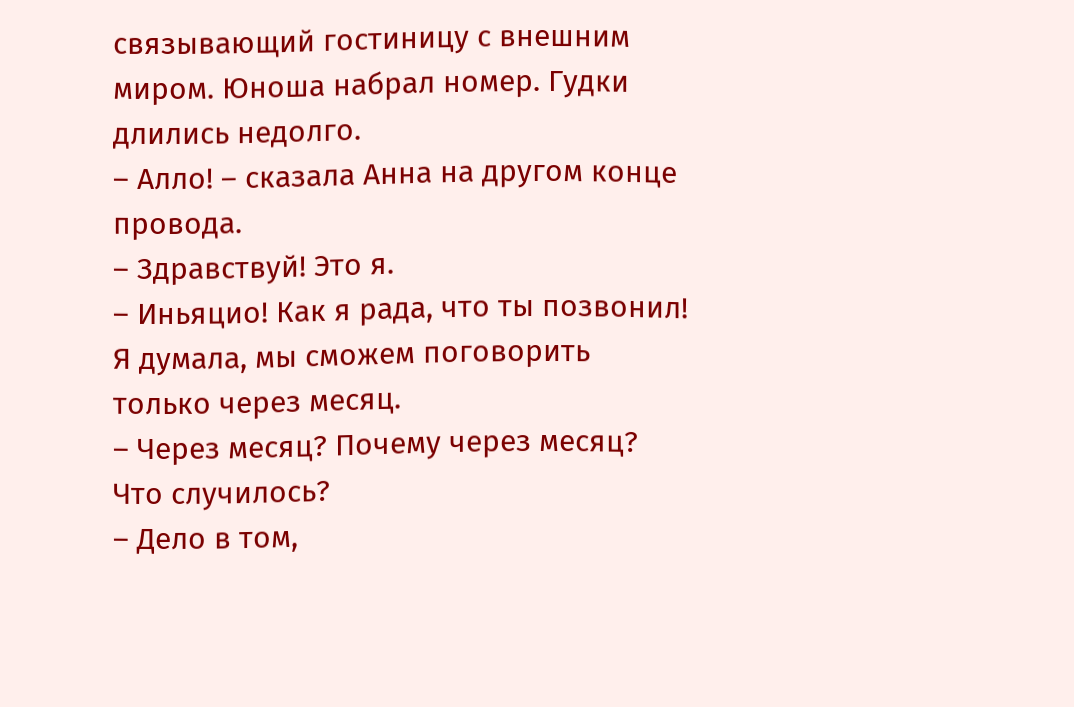связывающий гостиницу с внешним миром. Юноша набрал номер. Гудки длились недолго.
– Алло! – сказала Анна на другом конце провода.
– Здравствуй! Это я.
– Иньяцио! Как я рада, что ты позвонил! Я думала, мы сможем поговорить только через месяц.
– Через месяц? Почему через месяц? Что случилось?
– Дело в том,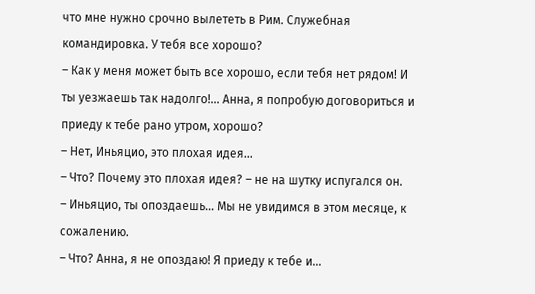что мне нужно срочно вылететь в Рим. Служебная командировка. У тебя все хорошо?
– Как у меня может быть все хорошо, если тебя нет рядом! И ты уезжаешь так надолго!... Анна, я попробую договориться и приеду к тебе рано утром, хорошо?
– Нет, Иньяцио, это плохая идея…
– Что? Почему это плохая идея? – не на шутку испугался он.
– Иньяцио, ты опоздаешь… Мы не увидимся в этом месяце, к сожалению.
– Что? Анна, я не опоздаю! Я приеду к тебе и…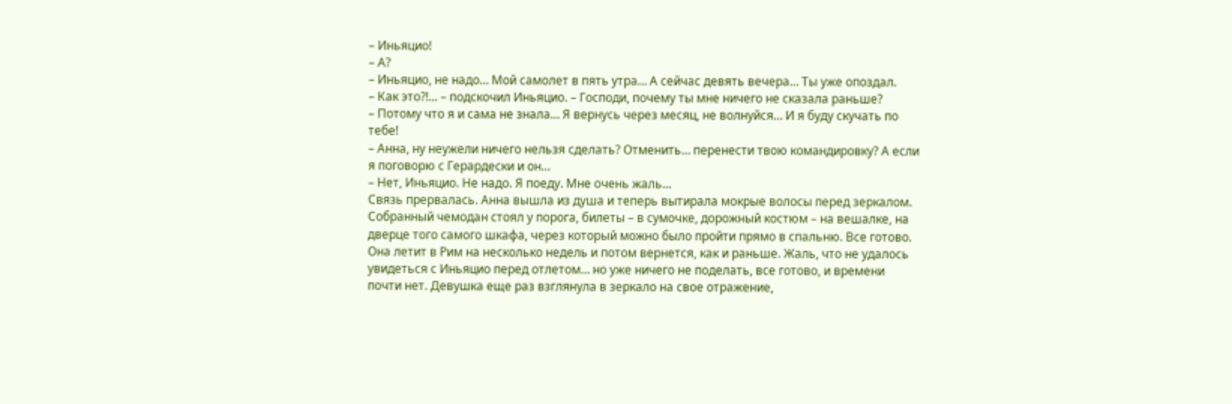– Иньяцио!
– А?
– Иньяцио, не надо… Мой самолет в пять утра… А сейчас девять вечера… Ты уже опоздал.
– Как это?!... – подскочил Иньяцио. – Господи, почему ты мне ничего не сказала раньше?
– Потому что я и сама не знала… Я вернусь через месяц, не волнуйся… И я буду скучать по тебе!
– Анна, ну неужели ничего нельзя сделать? Отменить… перенести твою командировку? А если я поговорю с Герардески и он…
– Нет, Иньяцио. Не надо. Я поеду. Мне очень жаль…
Связь прервалась. Анна вышла из душа и теперь вытирала мокрые волосы перед зеркалом. Собранный чемодан стоял у порога, билеты – в сумочке, дорожный костюм – на вешалке, на дверце того самого шкафа, через который можно было пройти прямо в спальню. Все готово. Она летит в Рим на несколько недель и потом вернется, как и раньше. Жаль, что не удалось увидеться с Иньяцио перед отлетом… но уже ничего не поделать, все готово, и времени почти нет. Девушка еще раз взглянула в зеркало на свое отражение,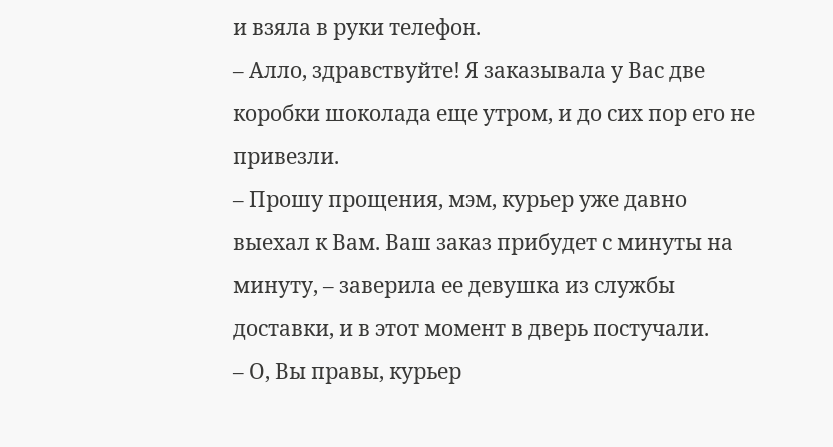и взяла в руки телефон.
– Алло, здравствуйте! Я заказывала у Вас две коробки шоколада еще утром, и до сих пор его не привезли.
– Прошу прощения, мэм, курьер уже давно выехал к Вам. Ваш заказ прибудет с минуты на минуту, – заверила ее девушка из службы доставки, и в этот момент в дверь постучали.
– О, Вы правы, курьер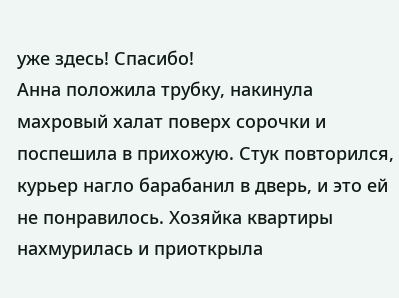уже здесь! Спасибо!
Анна положила трубку, накинула махровый халат поверх сорочки и поспешила в прихожую. Стук повторился, курьер нагло барабанил в дверь, и это ей не понравилось. Хозяйка квартиры нахмурилась и приоткрыла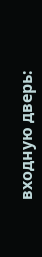входную дверь: